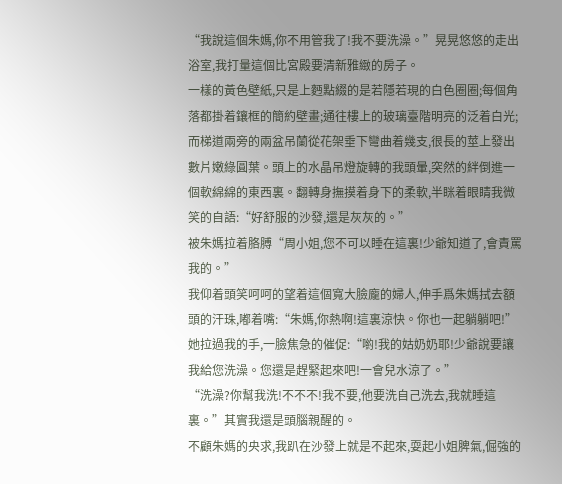“我說這個朱媽,你不用管我了!我不要洗澡。”晃晃悠悠的走出浴室,我打量這個比宮殿要清新雅緻的房子。
一樣的黃色壁紙,只是上麪點綴的是若隱若現的白色圈圈;每個角落都掛着鑲框的簡約壁畫;通往樓上的玻璃臺階明亮的泛着白光;而梯道兩旁的兩盆吊蘭從花架垂下彎曲着幾支,很長的莖上發出數片嫩綠圓葉。頭上的水晶吊燈旋轉的我頭暈,突然的絆倒進一個軟綿綿的東西裏。翻轉身撫摸着身下的柔軟,半眯着眼睛我微笑的自語:“好舒服的沙發,還是灰灰的。”
被朱媽拉着胳膊“周小姐,您不可以睡在這裏!少爺知道了,會責罵我的。”
我仰着頭笑呵呵的望着這個寬大臉龐的婦人,伸手爲朱媽拭去額頭的汗珠,嘟着嘴:“朱媽,你熱啊!這裏涼快。你也一起躺躺吧!”
她拉過我的手,一臉焦急的催促:“喲!我的姑奶奶耶!少爺說要讓我給您洗澡。您還是趕緊起來吧!一會兒水涼了。”
“洗澡?你幫我洗!不不不!我不要,他要洗自己洗去,我就睡這裏。”其實我還是頭腦親醒的。
不顧朱媽的央求,我趴在沙發上就是不起來,耍起小姐脾氣,倔強的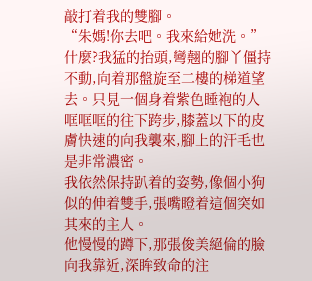敲打着我的雙腳。
“朱媽!你去吧。我來給她洗。”
什麼?我猛的抬頭,彎翹的腳丫僵持不動,向着那盤旋至二樓的梯道望去。只見一個身着紫色睡袍的人哐哐哐的往下跨步,膝蓋以下的皮膚快速的向我襲來,腳上的汗毛也是非常濃密。
我依然保持趴着的姿勢,像個小狗似的伸着雙手,張嘴瞪着這個突如其來的主人。
他慢慢的蹲下,那張俊美絕倫的臉向我靠近,深眸致命的注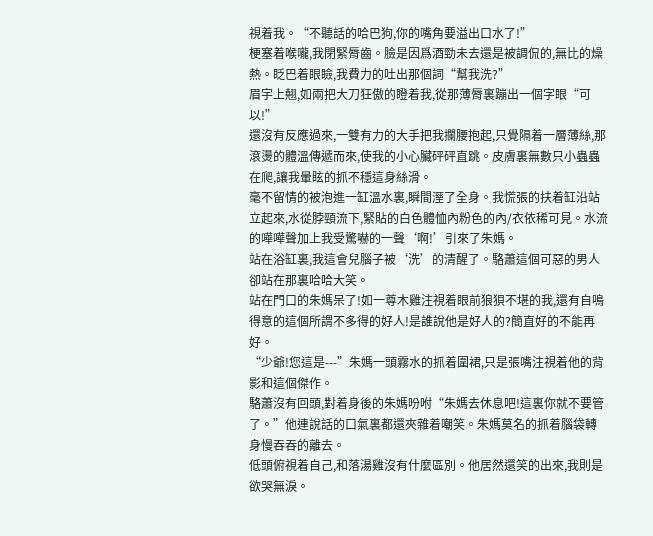視着我。“不聽話的哈巴狗,你的嘴角要溢出口水了!”
梗塞着喉嚨,我閉緊脣齒。臉是因爲酒勁未去還是被調侃的,無比的燥熱。眨巴着眼瞼,我費力的吐出那個詞“幫我洗?”
眉宇上翹,如兩把大刀狂傲的瞪着我,從那薄脣裏蹦出一個字眼“可以!”
還沒有反應過來,一雙有力的大手把我攔腰抱起,只覺隔着一層薄絲,那滾燙的體溫傳遞而來,使我的小心臟砰砰直跳。皮膚裏無數只小蟲蟲在爬,讓我暈眩的抓不穩這身絲滑。
毫不留情的被泡進一缸溫水裏,瞬間溼了全身。我慌張的扶着缸沿站立起來,水從脖頸流下,緊貼的白色體恤內粉色的內/衣依稀可見。水流的嘩嘩聲加上我受驚嚇的一聲‘啊!’引來了朱媽。
站在浴缸裏,我這會兒腦子被‘洗’的清醒了。駱蕭這個可惡的男人卻站在那裏哈哈大笑。
站在門口的朱媽呆了!如一尊木雞注視着眼前狼狽不堪的我,還有自鳴得意的這個所謂不多得的好人!是誰說他是好人的?簡直好的不能再好。
“少爺!您這是---”朱媽一頭霧水的抓着圍裙,只是張嘴注視着他的背影和這個傑作。
駱蕭沒有回頭,對着身後的朱媽吩咐“朱媽去休息吧!這裏你就不要管了。”他連說話的口氣裏都還夾雜着嘲笑。朱媽莫名的抓着腦袋轉身慢吞吞的離去。
低頭俯視着自己,和落湯雞沒有什麼區別。他居然還笑的出來,我則是欲哭無淚。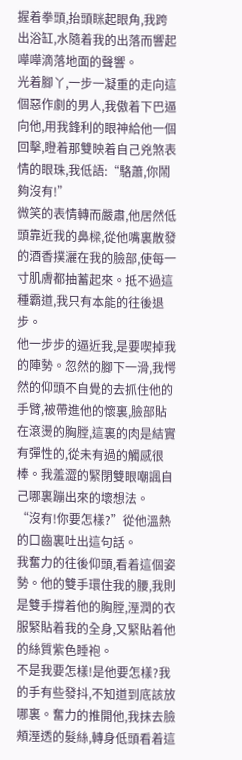握着拳頭,抬頭眯起眼角,我跨出浴缸,水隨着我的出落而響起嘩嘩滴落地面的聲響。
光着腳丫,一步一凝重的走向這個惡作劇的男人,我傲着下巴逼向他,用我鋒利的眼神給他一個回擊,瞪着那雙映着自己兇煞表情的眼珠,我低語:“駱蕭,你鬧夠沒有!”
微笑的表情轉而嚴肅,他居然低頭靠近我的鼻樑,從他嘴裏散發的酒香撲灑在我的臉部,使每一寸肌膚都抽蓄起來。抵不過這種霸道,我只有本能的往後退步。
他一步步的逼近我,是要喫掉我的陣勢。忽然的腳下一滑,我愕然的仰頭不自覺的去抓住他的手臂,被帶進他的懷裏,臉部貼在滾燙的胸膛,這裏的肉是結實有彈性的,從未有過的觸感很棒。我羞澀的緊閉雙眼嘲諷自己哪裏蹦出來的壞想法。
“沒有!你要怎樣?”從他溫熱的口齒裏吐出這句話。
我奮力的往後仰頭,看着這個姿勢。他的雙手環住我的腰,我則是雙手撐着他的胸膛,溼潤的衣服緊貼着我的全身,又緊貼着他的絲質紫色睡袍。
不是我要怎樣!是他要怎樣?我的手有些發抖,不知道到底該放哪裏。奮力的推開他,我抹去臉頰溼透的髮絲,轉身低頭看着這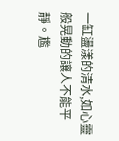一缸盪漾的清水,如心靈般晃動的讓人不能平靜。尷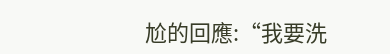尬的回應:“我要洗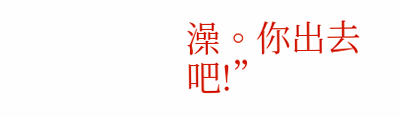澡。你出去吧!”